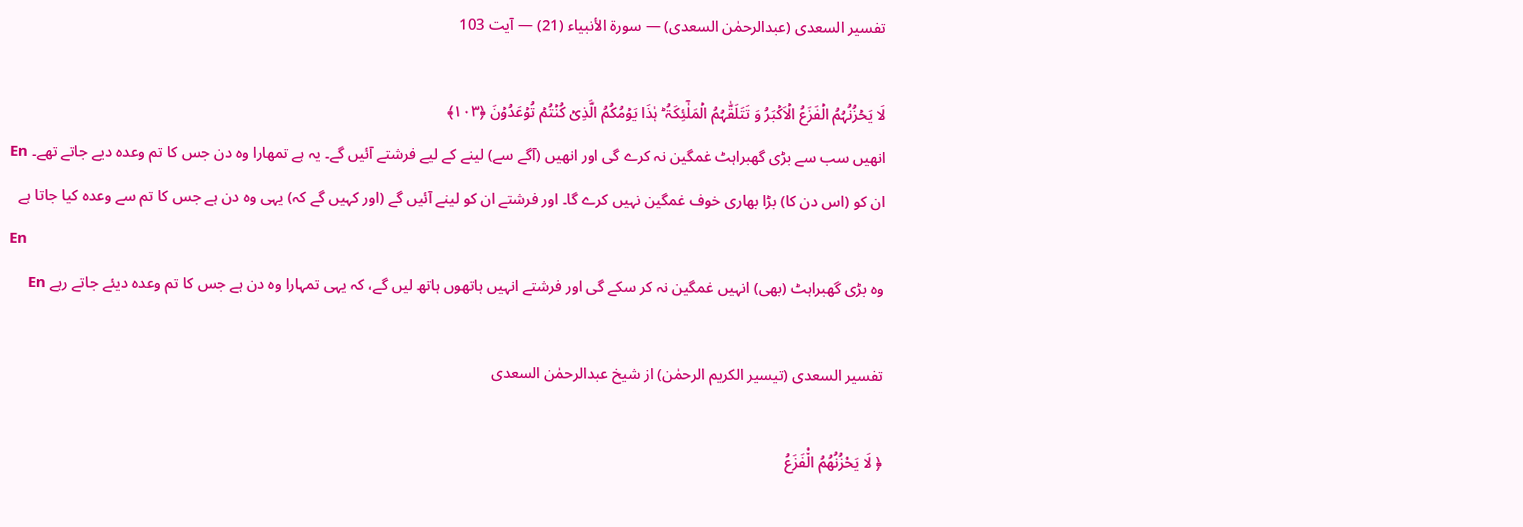تفسیر السعدی (عبدالرحمٰن السعدی) — سورۃ الأنبياء (21) — آیت 103

لَا یَحۡزُنُہُمُ الۡفَزَعُ الۡاَکۡبَرُ وَ تَتَلَقّٰہُمُ الۡمَلٰٓئِکَۃُ ؕ ہٰذَا یَوۡمُکُمُ الَّذِیۡ کُنۡتُمۡ تُوۡعَدُوۡنَ ﴿۱۰۳﴾
انھیں سب سے بڑی گھبراہٹ غمگین نہ کرے گی اور انھیں (آگے سے) لینے کے لیے فرشتے آئیں گے۔ یہ ہے تمھارا وہ دن جس کا تم وعدہ دیے جاتے تھے۔ En
ان کو (اس دن کا) بڑا بھاری خوف غمگین نہیں کرے گا۔ اور فرشتے ان کو لینے آئیں گے (اور کہیں گے کہ) یہی وہ دن ہے جس کا تم سے وعدہ کیا جاتا ہے
En
وه بڑی گھبراہٹ (بھی) انہیں غمگین نہ کر سکے گی اور فرشتے انہیں ہاتھوں ہاتھ لیں گے، کہ یہی تمہارا وه دن ہے جس کا تم وعده دیئے جاتے رہے En

تفسیر السعدی (تیسیر الکریم الرحمٰن) از شیخ عبدالرحمٰن السعدی

﴿ لَا یَحْزُنُهُمُ الْ٘فَزَعُ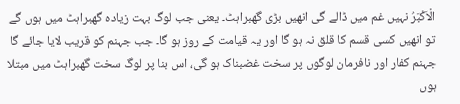الْاَكْبَرُ نہیں غم میں ڈالے گی انھیں بڑی گھبراہٹ۔ یعنی جب لوگ بہت زیادہ گھبراہٹ میں ہوں گے تو انھیں کسی قسم کا قلق نہ ہو گا اور یہ قیامت کے روز ہو گا۔ جب جہنم کو قریب لایا جائے گا جہنم کفار اور نافرمان لوگوں پر سخت غضبناک ہو گی، اس بنا پر لوگ سخت گھبراہٹ میں مبتلا ہوں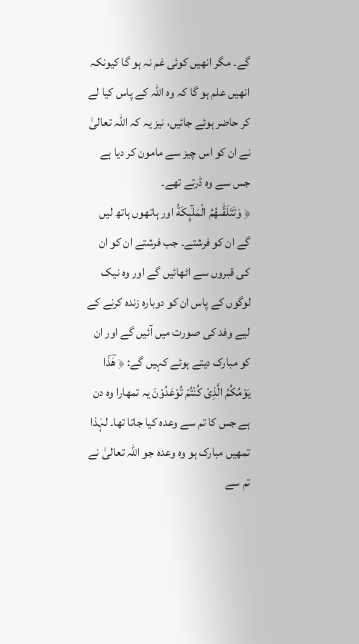گے۔ مگر انھیں کوئی غم نہ ہو گا کیونکہ انھیں علم ہو گا کہ وہ اللہ کے پاس کیا لے کر حاضر ہوئے جائیں، نیز یہ کہ اللہ تعالیٰ نے ان کو اس چیز سے مامون کر دیا ہے جس سے وہ ڈرتے تھے۔
﴿ وَتَتَلَقّٰىهُمُ الْمَلٰٓىِٕكَةُ اور ہاتھوں ہاتھ لیں گے ان کو فرشتے۔ جب فرشتے ان کو ان کی قبروں سے اٹھائیں گے اور وہ نیک لوگوں کے پاس ان کو دوبارہ زندہ کرنے کے لیے وفد کی صورت میں آئیں گے اور ان کو مبارک دیتے ہوئے کہیں گے: ﴿ هٰؔذَا یَوْمُكُمُ الَّذِیْ كُنْتُمْ تُوْعَدُوْنَ یہ تمھارا وہ دن ہے جس کا تم سے وعدہ کیا جاتا تھا۔ لہٰذا تمھیں مبارک ہو وہ وعدہ جو اللہ تعالیٰ نے تم سے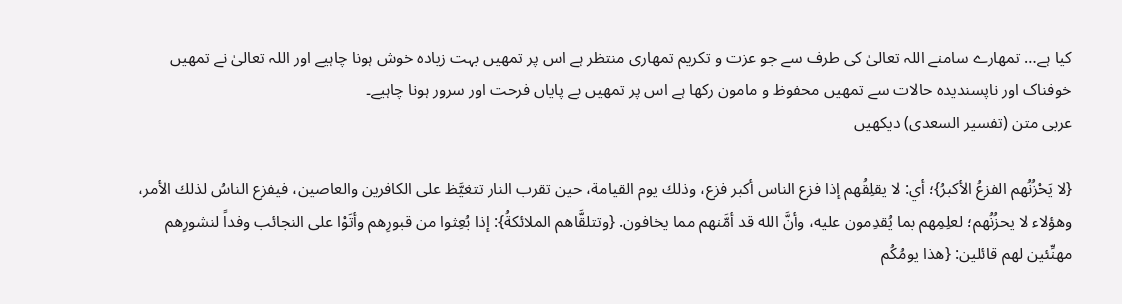کیا ہے… تمھارے سامنے اللہ تعالیٰ کی طرف سے جو عزت و تکریم تمھاری منتظر ہے اس پر تمھیں بہت زیادہ خوش ہونا چاہیے اور اللہ تعالیٰ نے تمھیں خوفناک اور ناپسندیدہ حالات سے تمھیں محفوظ و مامون رکھا ہے اس پر تمھیں بے پایاں فرحت اور سرور ہونا چاہیے۔
عربی متن (تفسیر السعدی) دیکھیں

{لا يَحْزُنُهم الفزعُ الأكبرُ}؛ أي: لا يقلِقُهم إذا فزع الناس أكبر فزع، وذلك يوم القيامة، حين تقرب النار تتغيَّظ على الكافرين والعاصين، فيفزع الناسُ لذلك الأمر، وهؤلاء لا يحزُنُهم؛ لعلِمِهم بما يُقدِمون عليه، وأنَّ الله قد أمَّنهم مما يخافون. {وتتلقَّاهم الملائكةُ}: إذا بُعِثوا من قبورِهم وأتَوْا على النجائب وفداً لنشورِهم مهنِّئين لهم قائلين: {هذا يومُكُم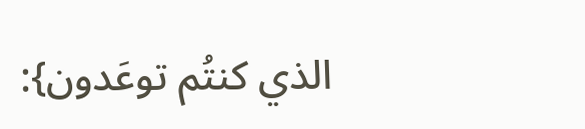الذي كنتُم توعَدون}: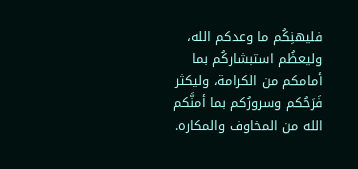فليهنِكُم ما وعدكم الله، وليعظُم استبشاركُم بما أمامكم من الكرامة، وليكثر فَرَحُكم وسرورُكم بما أمنَّكم الله من المخاوف والمكاره.